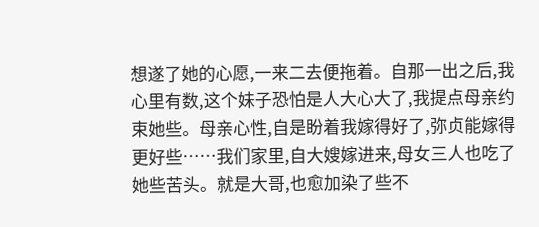想遂了她的心愿,一来二去便拖着。自那一出之后,我心里有数,这个妹子恐怕是人大心大了,我提点母亲约束她些。母亲心性,自是盼着我嫁得好了,弥贞能嫁得更好些……我们家里,自大嫂嫁进来,母女三人也吃了她些苦头。就是大哥,也愈加染了些不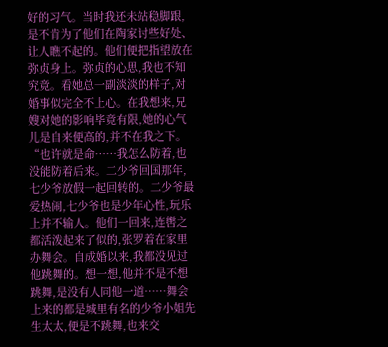好的习气。当时我还未站稳脚跟,是不肯为了他们在陶家讨些好处、让人瞧不起的。他们便把指望放在弥贞身上。弥贞的心思,我也不知究竟。看她总一副淡淡的样子,对婚事似完全不上心。在我想来,兄嫂对她的影响毕竟有限,她的心气儿是自来便高的,并不在我之下。
“也许就是命……我怎么防着,也没能防着后来。二少爷回国那年,七少爷放假一起回转的。二少爷最爱热闹,七少爷也是少年心性,玩乐上并不输人。他们一回来,连辔之都活泼起来了似的,张罗着在家里办舞会。自成婚以来,我都没见过他跳舞的。想一想,他并不是不想跳舞,是没有人同他一道……舞会上来的都是城里有名的少爷小姐先生太太,便是不跳舞,也来交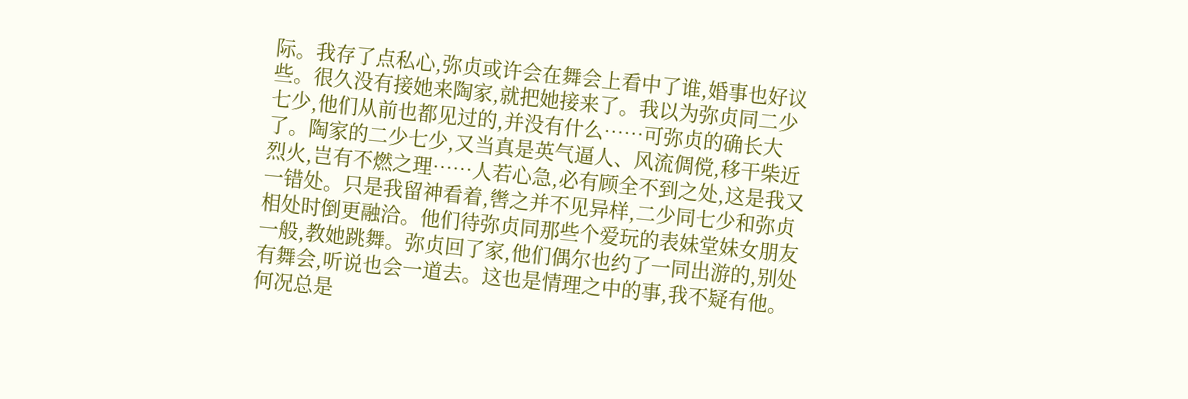际。我存了点私心,弥贞或许会在舞会上看中了谁,婚事也好议些。很久没有接她来陶家,就把她接来了。我以为弥贞同二少七少,他们从前也都见过的,并没有什么……可弥贞的确长大了。陶家的二少七少,又当真是英气逼人、风流倜傥,移干柴近烈火,岂有不燃之理……人若心急,必有顾全不到之处,这是我又一错处。只是我留神看着,辔之并不见异样,二少同七少和弥贞相处时倒更融洽。他们待弥贞同那些个爱玩的表妹堂妹女朋友一般,教她跳舞。弥贞回了家,他们偶尔也约了一同出游的,别处有舞会,听说也会一道去。这也是情理之中的事,我不疑有他。何况总是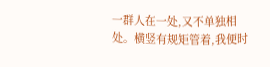一群人在一处,又不单独相处。横竖有规矩管着,我便时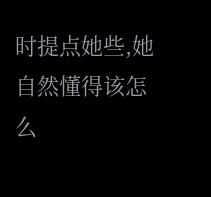时提点她些,她自然懂得该怎么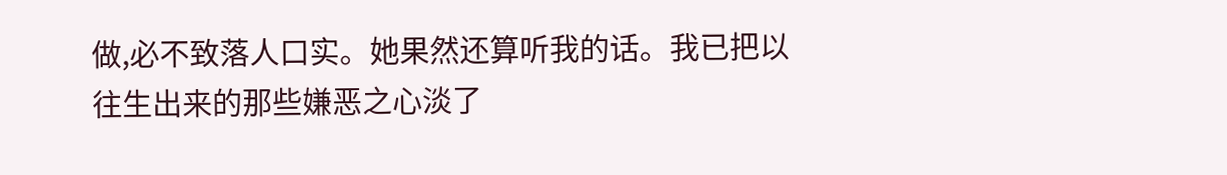做,必不致落人口实。她果然还算听我的话。我已把以往生出来的那些嫌恶之心淡了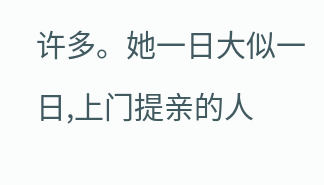许多。她一日大似一日,上门提亲的人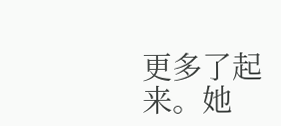更多了起来。她